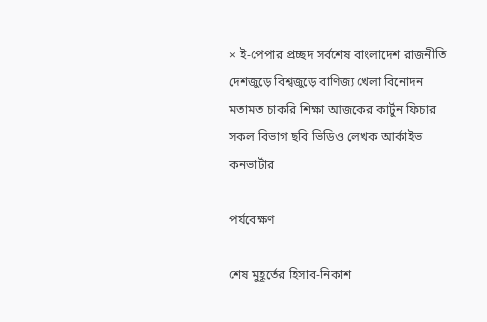× ই-পেপার প্রচ্ছদ সর্বশেষ বাংলাদেশ রাজনীতি দেশজুড়ে বিশ্বজুড়ে বাণিজ্য খেলা বিনোদন মতামত চাকরি শিক্ষা আজকের কার্টুন ফিচার সকল বিভাগ ছবি ভিডিও লেখক আর্কাইভ কনভার্টার

পর্যবেক্ষণ

শেষ মুহূর্তের হিসাব-নিকাশ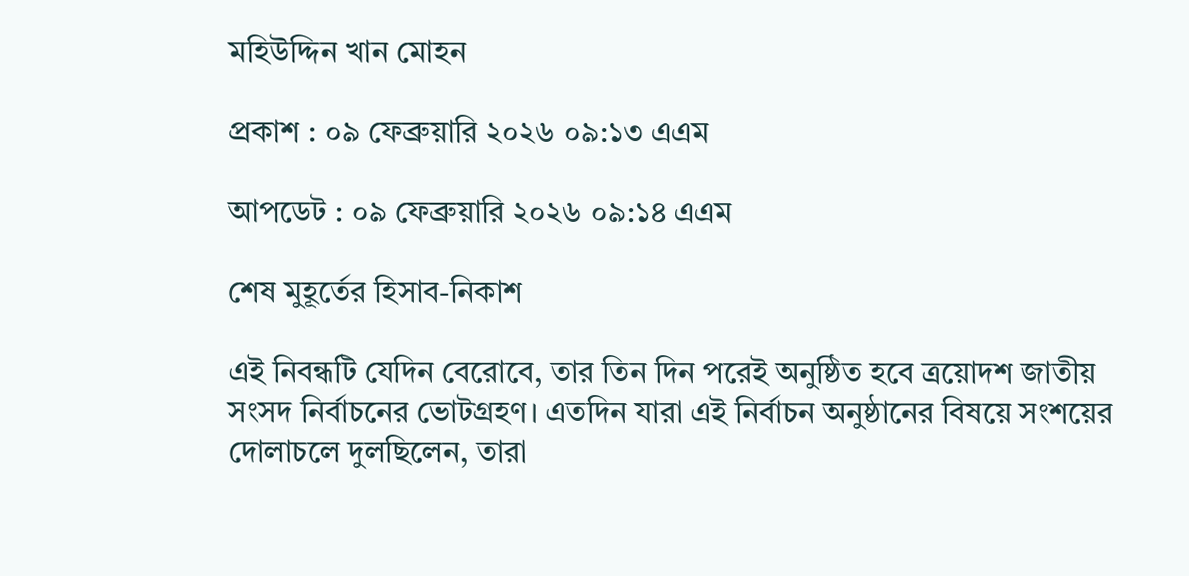মহিউদ্দিন খান মোহন

প্রকাশ : ০৯ ফেব্রুয়ারি ২০২৬ ০৯:১৩ এএম

আপডেট : ০৯ ফেব্রুয়ারি ২০২৬ ০৯:১৪ এএম

শেষ মুহূর্তের হিসাব-নিকাশ

এই নিবন্ধটি যেদিন বেরোবে, তার তিন দিন পরেই অনুষ্ঠিত হবে ত্রয়োদশ জাতীয় সংসদ নির্বাচনের ভোটগ্রহণ। এতদিন যারা এই নির্বাচন অনুষ্ঠানের বিষয়ে সংশয়ের দোলাচলে দুলছিলেন, তারা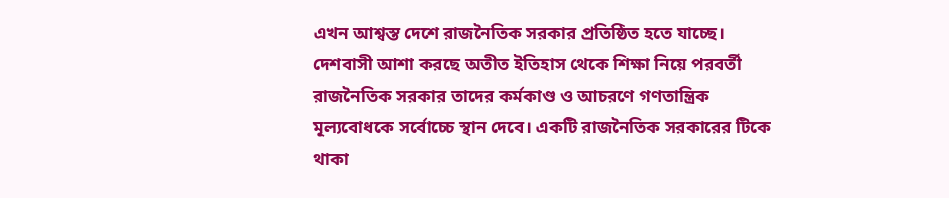এখন আশ্বস্ত দেশে রাজনৈতিক সরকার প্রতিষ্ঠিত হতে যাচ্ছে। দেশবাসী আশা করছে অতীত ইতিহাস থেকে শিক্ষা নিয়ে পরবর্তী রাজনৈতিক সরকার তাদের কর্মকাণ্ড ও আচরণে গণতান্ত্রিক মূল্যবোধকে সর্বোচ্চে স্থান দেবে। একটি রাজনৈতিক সরকারের টিকে থাকা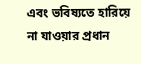এবং ভবিষ্যতে হারিয়ে না যাওয়ার প্রধান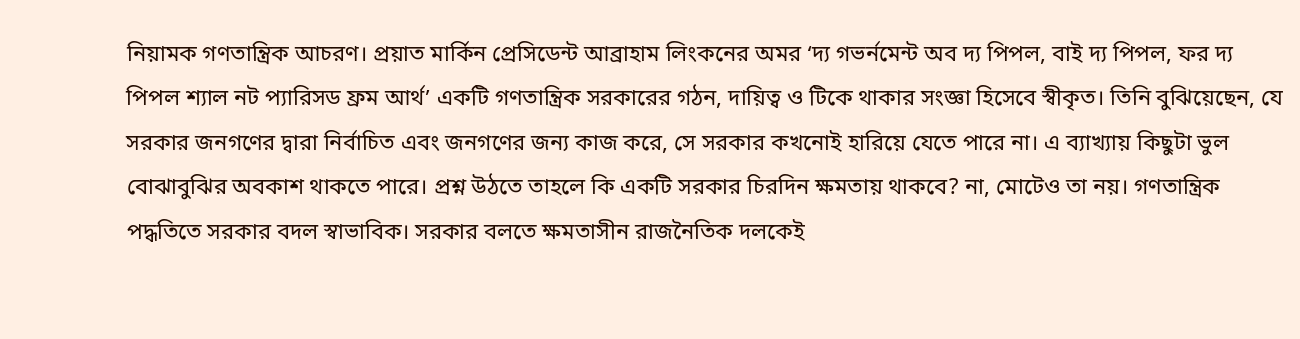নিয়ামক গণতান্ত্রিক আচরণ। প্রয়াত মার্কিন প্রেসিডেন্ট আব্রাহাম লিংকনের অমর ‘দ্য গভর্নমেন্ট অব দ্য পিপল, বাই দ্য পিপল, ফর দ্য পিপল শ্যাল নট প্যারিসড ফ্রম আর্থ’ একটি গণতান্ত্রিক সরকারের গঠন, দায়িত্ব ও টিকে থাকার সংজ্ঞা হিসেবে স্বীকৃত। তিনি বুঝিয়েছেন, যে সরকার জনগণের দ্বারা নির্বাচিত এবং জনগণের জন্য কাজ করে, সে সরকার কখনোই হারিয়ে যেতে পারে না। এ ব্যাখ্যায় কিছুটা ভুল বোঝাবুঝির অবকাশ থাকতে পারে। প্রশ্ন উঠতে তাহলে কি একটি সরকার চিরদিন ক্ষমতায় থাকবে? না, মোটেও তা নয়। গণতান্ত্রিক পদ্ধতিতে সরকার বদল স্বাভাবিক। সরকার বলতে ক্ষমতাসীন রাজনৈতিক দলকেই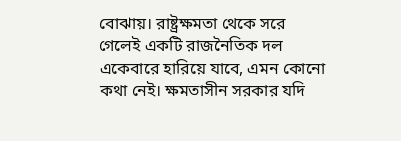বোঝায়। রাষ্ট্রক্ষমতা থেকে সরে গেলেই একটি রাজনৈতিক দল একেবারে হারিয়ে যাবে, এমন কোনো কথা নেই। ক্ষমতাসীন সরকার যদি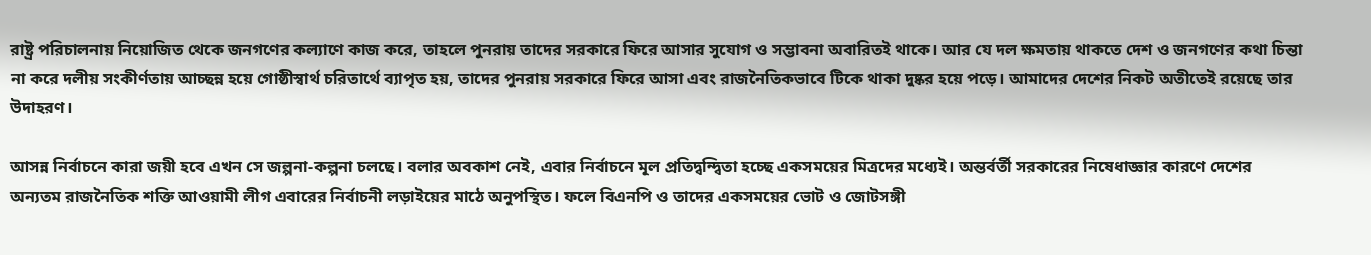রাষ্ট্র পরিচালনায় নিয়োজিত থেকে জনগণের কল্যাণে কাজ করে, তাহলে পুনরায় তাদের সরকারে ফিরে আসার সুযোগ ও সম্ভাবনা অবারিতই থাকে। আর যে দল ক্ষমতায় থাকতে দেশ ও জনগণের কথা চিন্তা না করে দলীয় সংকীর্ণতায় আচ্ছন্ন হয়ে গোষ্ঠীস্বার্থ চরিতার্থে ব্যাপৃত হয়, তাদের পুনরায় সরকারে ফিরে আসা এবং রাজনৈতিকভাবে টিকে থাকা দুষ্কর হয়ে পড়ে। আমাদের দেশের নিকট অতীতেই রয়েছে তার উদাহরণ।

আসন্ন নির্বাচনে কারা জয়ী হবে এখন সে জল্পনা-কল্পনা চলছে। বলার অবকাশ নেই, এবার নির্বাচনে মূল প্রতিদ্বন্দ্বিতা হচ্ছে একসময়ের মিত্রদের মধ্যেই। অন্তর্বর্তী সরকারের নিষেধাজ্ঞার কারণে দেশের অন্যতম রাজনৈতিক শক্তি আওয়ামী লীগ এবারের নির্বাচনী লড়াইয়ের মাঠে অনুপস্থিত। ফলে বিএনপি ও তাদের একসময়ের ভোট ও জোটসঙ্গী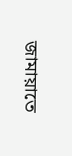জামায়াতে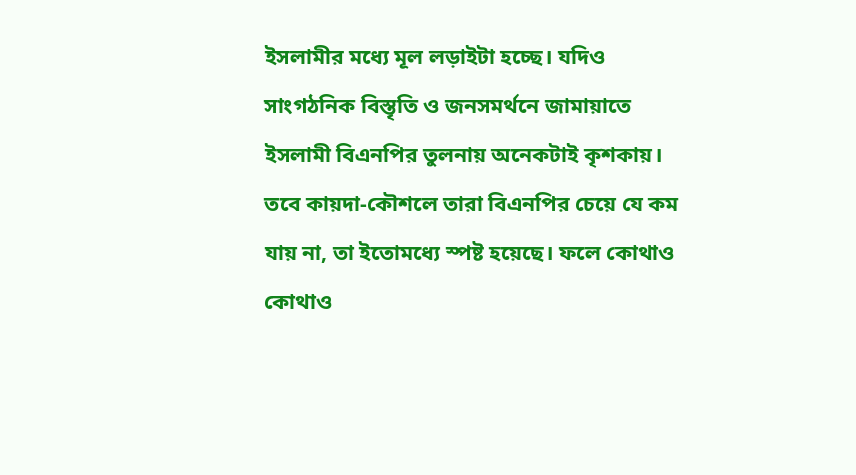ইসলামীর মধ্যে মূল লড়াইটা হচ্ছে। যদিও সাংগঠনিক বিস্তৃতি ও জনসমর্থনে জামায়াতে ইসলামী বিএনপির তুলনায় অনেকটাই কৃশকায়। তবে কায়দা-কৌশলে তারা বিএনপির চেয়ে যে কম যায় না, তা ইতোমধ্যে স্পষ্ট হয়েছে। ফলে কোথাও কোথাও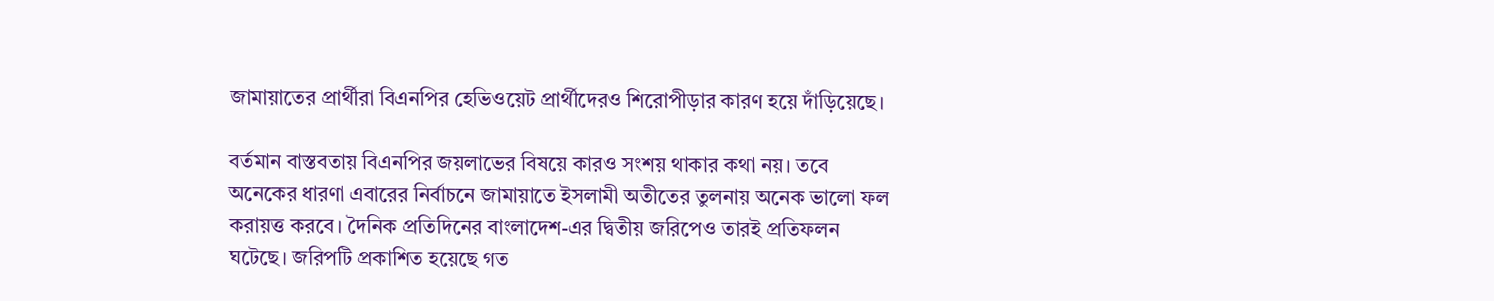জামায়াতের প্রার্থীরা বিএনপির হেভিওয়েট প্রার্থীদেরও শিরোপীড়ার কারণ হয়ে দাঁড়িয়েছে।

বর্তমান বাস্তবতায় বিএনপির জয়লাভের বিষয়ে কারও সংশয় থাকার কথা নয়। তবে অনেকের ধারণা এবারের নির্বাচনে জামায়াতে ইসলামী অতীতের তুলনায় অনেক ভালো ফল করায়ত্ত করবে। দৈনিক প্রতিদিনের বাংলাদেশ-এর দ্বিতীয় জরিপেও তারই প্রতিফলন ঘটেছে। জরিপটি প্রকাশিত হয়েছে গত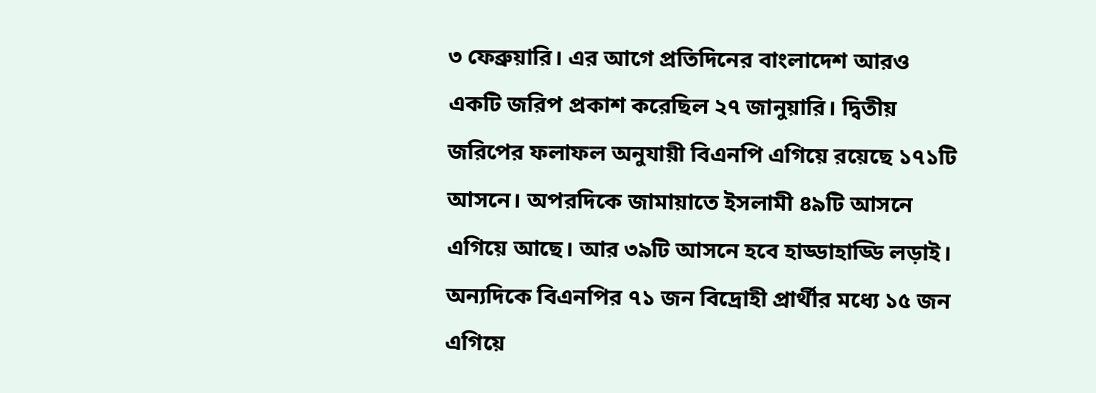৩ ফেব্রুয়ারি। এর আগে প্রতিদিনের বাংলাদেশ আরও একটি জরিপ প্রকাশ করেছিল ২৭ জানুয়ারি। দ্বিতীয় জরিপের ফলাফল অনুযায়ী বিএনপি এগিয়ে রয়েছে ১৭১টি আসনে। অপরদিকে জামায়াতে ইসলামী ৪৯টি আসনে এগিয়ে আছে। আর ৩৯টি আসনে হবে হাড্ডাহাড্ডি লড়াই। অন্যদিকে বিএনপির ৭১ জন বিদ্রোহী প্রার্থীর মধ্যে ১৫ জন এগিয়ে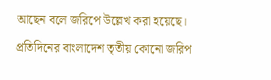আছেন বলে জরিপে উল্লেখ করা হয়েছে। প্রতিদিনের বাংলাদেশ তৃতীয় কোনো জরিপ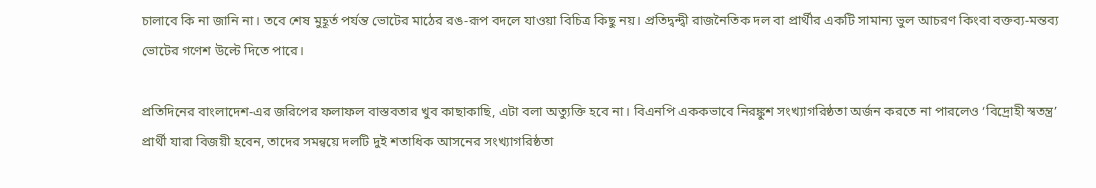চালাবে কি না জানি না। তবে শেষ মুহূর্ত পর্যন্ত ভোটের মাঠের রঙ-রূপ বদলে যাওয়া বিচিত্র কিছু নয়। প্রতিদ্বন্দ্বী রাজনৈতিক দল বা প্রার্থীর একটি সামান্য ভুল আচরণ কিংবা বক্তব্য-মন্তব্য ভোটের গণেশ উল্টে দিতে পারে।

প্রতিদিনের বাংলাদেশ-এর জরিপের ফলাফল বাস্তবতার খুব কাছাকাছি, এটা বলা অত্যুক্তি হবে না। বিএনপি এককভাবে নিরঙ্কুশ সংখ্যাগরিষ্ঠতা অর্জন করতে না পারলেও ‘বিদ্রোহী স্বতন্ত্র’ প্রার্থী যারা বিজয়ী হবেন, তাদের সমন্বয়ে দলটি দুই শতাধিক আসনের সংখ্যাগরিষ্ঠতা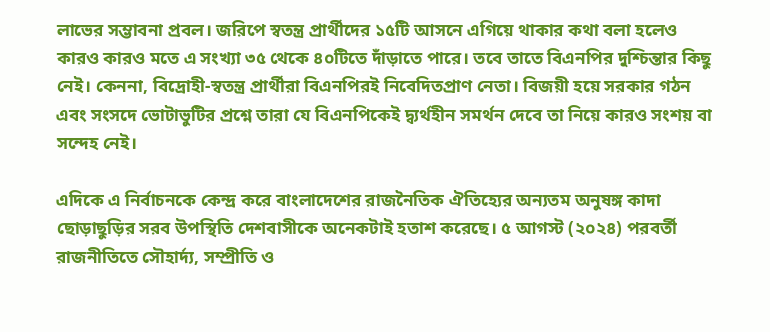লাভের সম্ভাবনা প্রবল। জরিপে স্বতন্ত্র প্রার্থীদের ১৫টি আসনে এগিয়ে থাকার কথা বলা হলেও কারও কারও মতে এ সংখ্যা ৩৫ থেকে ৪০টিতে দাঁড়াতে পারে। তবে তাতে বিএনপির দুশ্চিন্তার কিছু নেই। কেননা, বিদ্রোহী-স্বতন্ত্র প্রার্থীরা বিএনপিরই নিবেদিতপ্রাণ নেতা। বিজয়ী হয়ে সরকার গঠন এবং সংসদে ভোটাভুটির প্রশ্নে তারা যে বিএনপিকেই দ্ব্যর্থহীন সমর্থন দেবে তা নিয়ে কারও সংশয় বা সন্দেহ নেই।

এদিকে এ নির্বাচনকে কেন্দ্র করে বাংলাদেশের রাজনৈতিক ঐতিহ্যের অন্যতম অনুষঙ্গ কাদা ছোড়াছুড়ির সরব উপস্থিতি দেশবাসীকে অনেকটাই হতাশ করেছে। ৫ আগস্ট (২০২৪) পরবর্তী রাজনীতিতে সৌহার্দ্য, সম্প্রীতি ও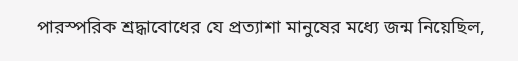পারস্পরিক শ্রদ্ধাবোধের যে প্রত্যাশা মানুষের মধ্যে জন্ম নিয়েছিল,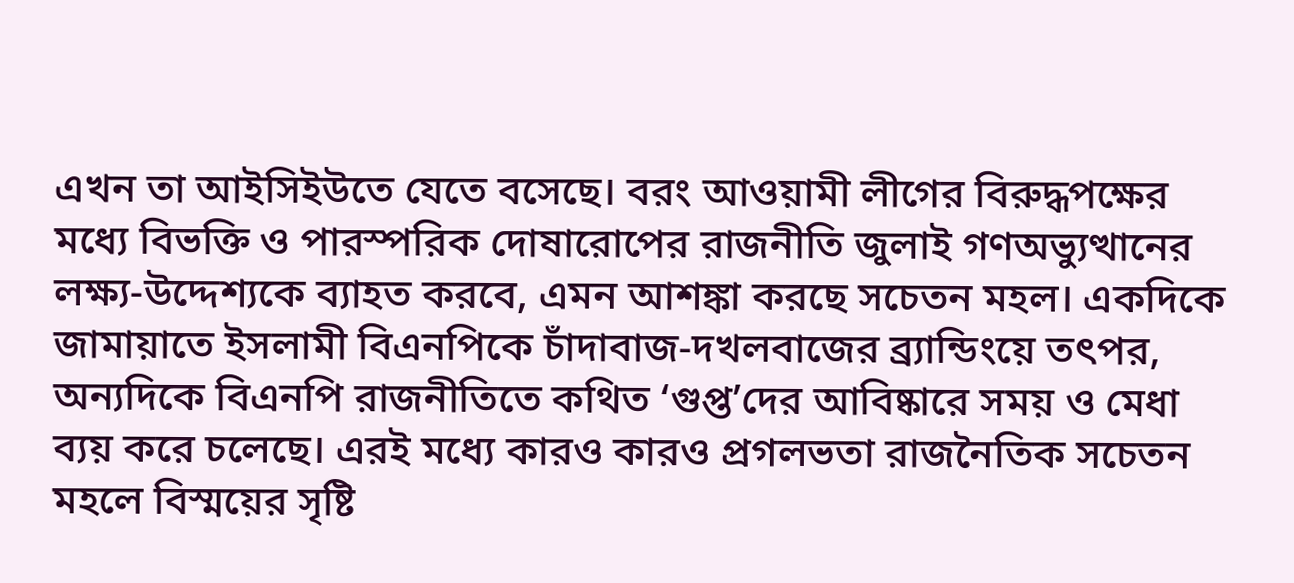এখন তা আইসিইউতে যেতে বসেছে। বরং আওয়ামী লীগের বিরুদ্ধপক্ষের মধ্যে বিভক্তি ও পারস্পরিক দোষারোপের রাজনীতি জুলাই গণঅভ্যুত্থানের লক্ষ্য-উদ্দেশ্যকে ব্যাহত করবে, এমন আশঙ্কা করছে সচেতন মহল। একদিকে জামায়াতে ইসলামী বিএনপিকে চাঁদাবাজ-দখলবাজের ব্র্যান্ডিংয়ে তৎপর, অন্যদিকে বিএনপি রাজনীতিতে কথিত ‘গুপ্ত’দের আবিষ্কারে সময় ও মেধা ব্যয় করে চলেছে। এরই মধ্যে কারও কারও প্রগলভতা রাজনৈতিক সচেতন মহলে বিস্ময়ের সৃষ্টি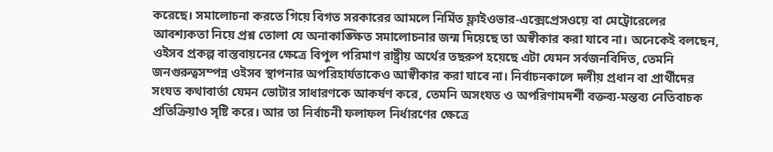করেছে। সমালোচনা করতে গিয়ে বিগত সরকারের আমলে নির্মিত ফ্লাইওভার-এক্সেপ্রেসওয়ে বা মেট্রোরেলের আবশ্যকতা নিয়ে প্রশ্ন তোলা যে অনাকাঙ্ক্ষিত সমালোচনার জন্ম দিয়েছে তা অস্বীকার করা যাবে না। অনেকেই বলছেন, ওইসব প্রকল্প বাস্তবায়নের ক্ষেত্রে বিপুল পরিমাণ রাষ্ট্রীয় অর্থের তছরুপ হয়েছে এটা যেমন সর্বজনবিদিত, তেমনি জনগুরুত্বসম্পন্ন ওইসব স্থাপনার অপরিহার্যতাকেও আস্বীকার করা যাবে না। নির্বাচনকালে দলীয় প্রধান বা প্রার্থীদের সংযত কথাবার্তা যেমন ভোটার সাধারণকে আকর্ষণ করে, তেমনি অসংযত ও অপরিণামদর্শী বক্তব্য-মন্তব্য নেতিবাচক প্রতিক্রিয়াও সৃষ্টি করে। আর তা নির্বাচনী ফলাফল নির্ধারণের ক্ষেত্রে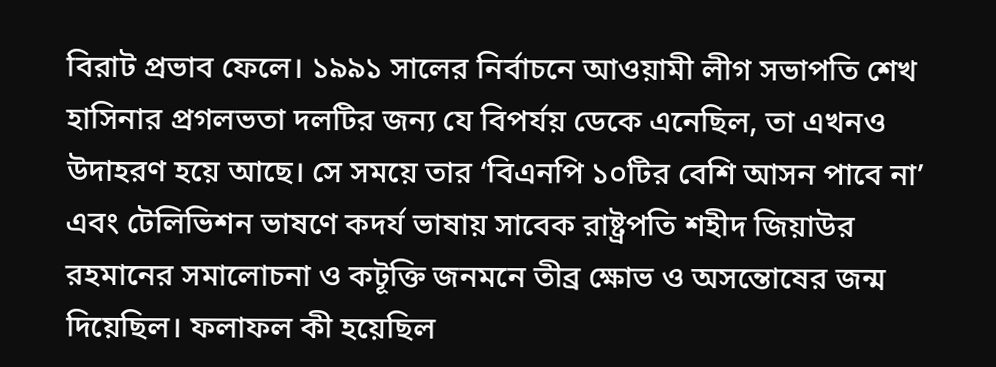বিরাট প্রভাব ফেলে। ১৯৯১ সালের নির্বাচনে আওয়ামী লীগ সভাপতি শেখ হাসিনার প্রগলভতা দলটির জন্য যে বিপর্যয় ডেকে এনেছিল, তা এখনও উদাহরণ হয়ে আছে। সে সময়ে তার ‘বিএনপি ১০টির বেশি আসন পাবে না’ এবং টেলিভিশন ভাষণে কদর্য ভাষায় সাবেক রাষ্ট্রপতি শহীদ জিয়াউর রহমানের সমালোচনা ও কটূক্তি জনমনে তীব্র ক্ষোভ ও অসন্তোষের জন্ম দিয়েছিল। ফলাফল কী হয়েছিল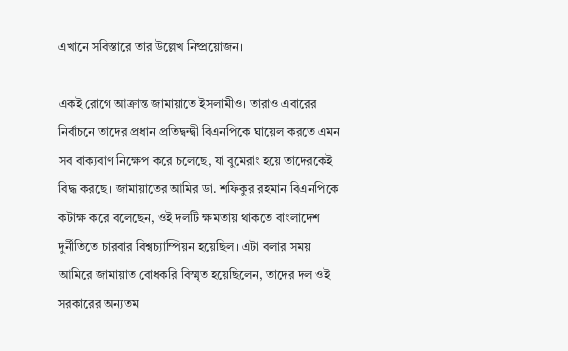এখানে সবিস্তারে তার উল্লেখ নিষ্প্রয়োজন।

একই রোগে আক্রান্ত জামায়াতে ইসলামীও। তারাও এবারের নির্বাচনে তাদের প্রধান প্রতিদ্বন্দ্বী বিএনপিকে ঘায়েল করতে এমন সব বাক্যবাণ নিক্ষেপ করে চলেছে, যা বুমেরাং হয়ে তাদেরকেই বিদ্ধ করছে। জামায়াতের আমির ডা. শফিকুর রহমান বিএনপিকে কটাক্ষ করে বলেছেন, ওই দলটি ক্ষমতায় থাকতে বাংলাদেশ দুর্নীতিতে চারবার বিশ্বচ্যাম্পিয়ন হয়েছিল। এটা বলার সময় আমিরে জামায়াত বোধকরি বিস্মৃত হয়েছিলেন, তাদের দল ওই সরকারের অন্যতম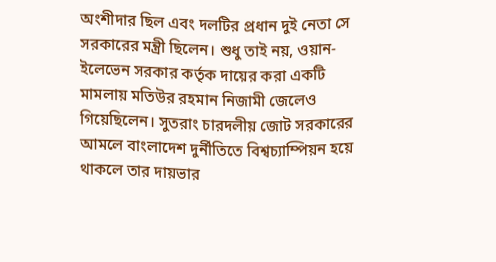অংশীদার ছিল এবং দলটির প্রধান দুই নেতা সে সরকারের মন্ত্রী ছিলেন। শুধু তাই নয়, ওয়ান-ইলেভেন সরকার কর্তৃক দায়ের করা একটি মামলায় মতিউর রহমান নিজামী জেলেও গিয়েছিলেন। সুতরাং চারদলীয় জোট সরকারের আমলে বাংলাদেশ দুর্নীতিতে বিশ্বচ্যাম্পিয়ন হয়ে থাকলে তার দায়ভার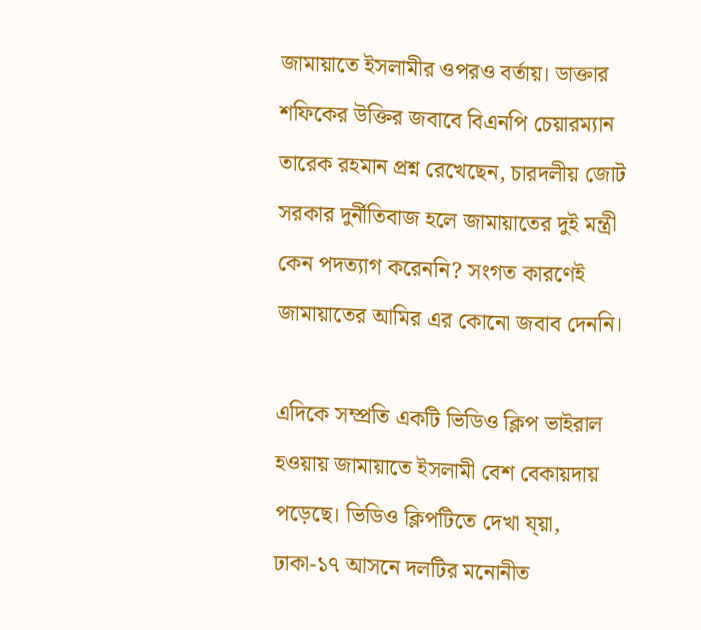জামায়াতে ইসলামীর ওপরও বর্তায়। ডাক্তার শফিকের উক্তির জবাবে বিএনপি চেয়ারম্যান তারেক রহমান প্রশ্ন রেখেছেন, চারদলীয় জোট সরকার দুর্নীতিবাজ হলে জামায়াতের দুই মন্ত্রী কেন পদত্যাগ করেননি? সংগত কারণেই জামায়াতের আমির এর কোনো জবাব দেননি।

এদিকে সম্প্রতি একটি ভিডিও ক্লিপ ভাইরাল হওয়ায় জামায়াতে ইসলামী বেশ বেকায়দায় পড়েছে। ভিডিও ক্লিপটিতে দেখা য্য়া, ঢাকা-১৭ আসনে দলটির মনোনীত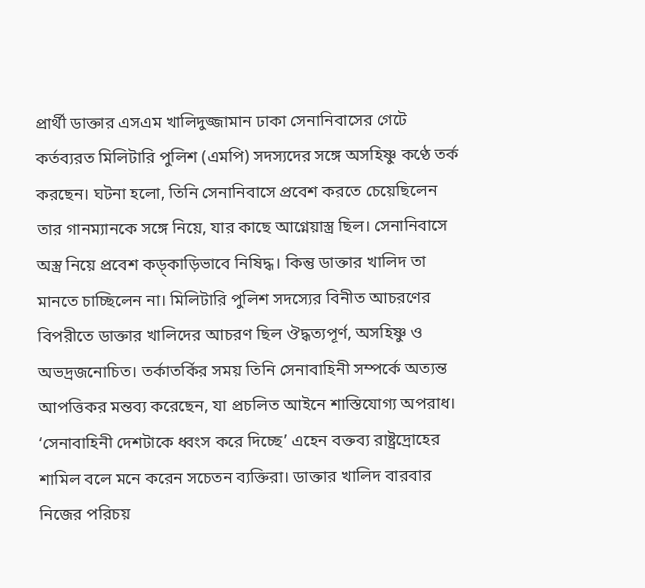প্রার্থী ডাক্তার এসএম খালিদুজ্জামান ঢাকা সেনানিবাসের গেটে কর্তব্যরত মিলিটারি পুলিশ (এমপি) সদস্যদের সঙ্গে অসহিষ্ণু কণ্ঠে তর্ক করছেন। ঘটনা হলো, তিনি সেনানিবাসে প্রবেশ করতে চেয়েছিলেন তার গানম্যানকে সঙ্গে নিয়ে, যার কাছে আগ্নেয়াস্ত্র ছিল। সেনানিবাসে অস্ত্র নিয়ে প্রবেশ কড়্কাড়িভাবে নিষিদ্ধ। কিন্তু ডাক্তার খালিদ তা মানতে চাচ্ছিলেন না। মিলিটারি পুলিশ সদস্যের বিনীত আচরণের বিপরীতে ডাক্তার খালিদের আচরণ ছিল ঔদ্ধত্যপূর্ণ, অসহিষ্ণু ও অভদ্রজনোচিত। তর্কাতর্কির সময় তিনি সেনাবাহিনী সম্পর্কে অত্যন্ত আপত্তিকর মন্তব্য করেছেন, যা প্রচলিত আইনে শাস্তিযোগ্য অপরাধ। ‘সেনাবাহিনী দেশটাকে ধ্বংস করে দিচ্ছে’ এহেন বক্তব্য রাষ্ট্রদ্রোহের শামিল বলে মনে করেন সচেতন ব্যক্তিরা। ডাক্তার খালিদ বারবার নিজের পরিচয়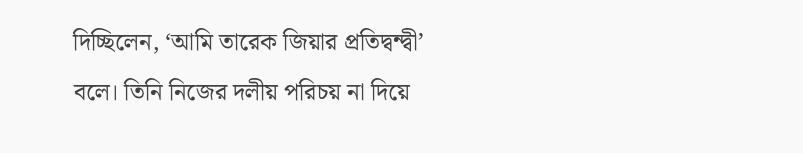দিচ্ছিলেন, ‘আমি তারেক জিয়ার প্রতিদ্বন্দ্বী’ বলে। তিনি নিজের দলীয় পরিচয় না দিয়ে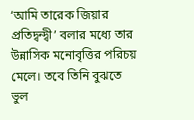‘আমি তারেক জিয়ার প্রতিদ্বন্দ্বী’ বলার মধ্যে তার উন্নাসিক মনোবৃত্তির পরিচয় মেলে। তবে তিনি বুঝতে ভুল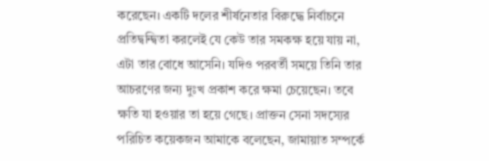করেছেন। একটি দলের শীর্ষনেতার বিরুদ্ধে নির্বাচনে প্রতিদ্বন্দ্বিতা করলেই যে কেউ তার সমকক্ষ হয়ে যায় না, এটা তার বোধে আসেনি। যদিও পরবর্তী সময়ে তিনি তার আচরণের জন্য দুঃখ প্রকাশ করে ক্ষমা চেয়েছেন। তবে ক্ষতি যা হওয়ার তা হয়ে গেছে। প্রাক্তন সেনা সদস্যের পরিচিত কয়েকজন আমাকে বলেছেন, জামায়াত সম্পর্কে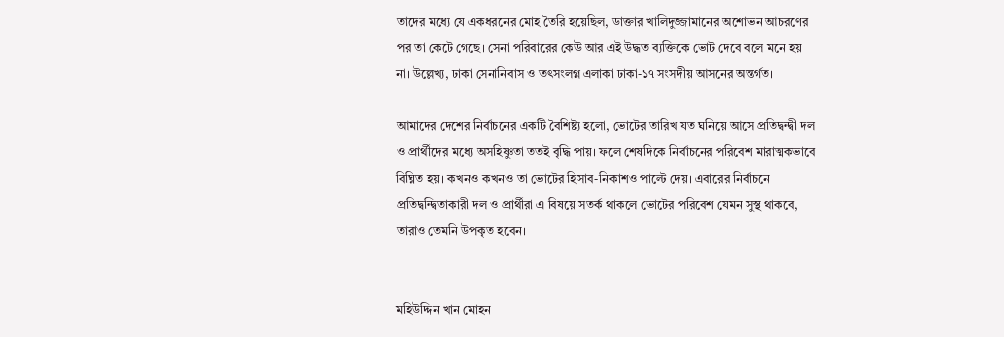তাদের মধ্যে যে একধরনের মোহ তৈরি হয়েছিল, ডাক্তার খালিদুজ্জামানের অশোভন আচরণের পর তা কেটে গেছে। সেনা পরিবারের কেউ আর এই উদ্ধত ব্যক্তিকে ভোট দেবে বলে মনে হয় না। উল্লেখ্য, ঢাকা সেনানিবাস ও তৎসংলগ্ন এলাকা ঢাকা-১৭ সংসদীয় আসনের অন্তর্গত।

আমাদের দেশের নির্বাচনের একটি বৈশিষ্ট্য হলো, ভোটের তারিখ যত ঘনিয়ে আসে প্রতিদ্বন্দ্বী দল ও প্রার্থীদের মধ্যে অসহিষ্ণুতা ততই বৃদ্ধি পায়। ফলে শেষদিকে নির্বাচনের পরিবেশ মারাত্মকভাবে বিঘ্নিত হয়। কখনও কখনও তা ভোটের হিসাব-নিকাশও পাল্টে দেয়। এবারের নির্বাচনে প্রতিদ্বন্দ্বিতাকারী দল ও প্রার্থীরা এ বিষয়ে সতর্ক থাকলে ভোটের পরিবেশ যেমন সুস্থ থাকবে, তারাও তেমনি উপকৃত হবেন।


মহিউদ্দিন খান মোহন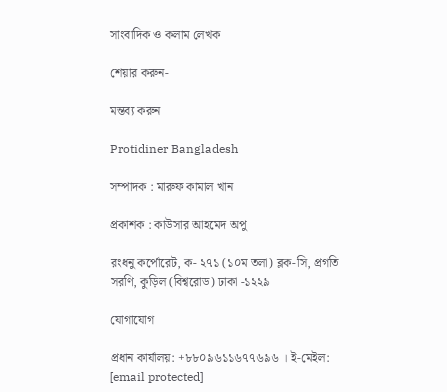সাংবাদিক ও কলাম লেখক

শেয়ার করুন-

মন্তব্য করুন

Protidiner Bangladesh

সম্পাদক : মারুফ কামাল খান

প্রকাশক : কাউসার আহমেদ অপু

রংধনু কর্পোরেট, ক- ২৭১ (১০ম তলা) ব্লক-সি, প্রগতি সরণি, কুড়িল (বিশ্বরোড) ঢাকা -১২২৯

যোগাযোগ

প্রধান কার্যালয়: +৮৮০৯৬১১৬৭৭৬৯৬ । ই-মেইল: [email protected]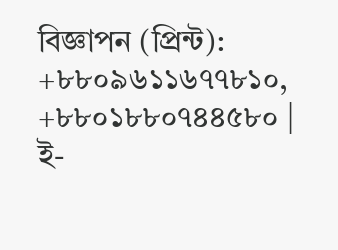বিজ্ঞাপন (প্রিন্ট): +৮৮০৯৬১১৬৭৭৮১০, +৮৮০১৮৮০৭৪৪৫৮০ | ই-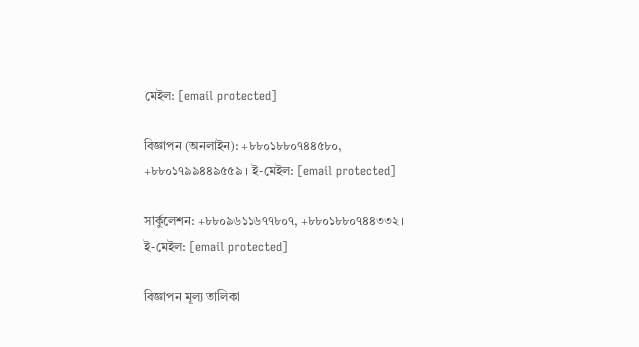মেইল: [email protected]

বিজ্ঞাপন (অনলাইন): +৮৮০১৮৮০৭৪৪৫৮০, +৮৮০১৭৯৯৪৪৯৫৫৯ । ই-মেইল: [email protected]

সার্কুলেশন: +৮৮০৯৬১১৬৭৭৮০৭, +৮৮০১৮৮০৭৪৪৩৩২ । ই-মেইল: [email protected]

বিজ্ঞাপন মূল্য তালিকা